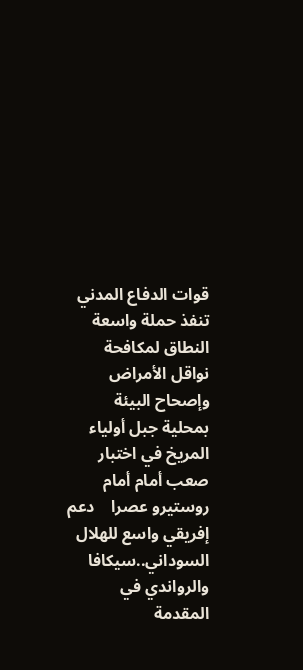قوات الدفاع المدني تنفذ حملة واسعة النطاق لمكافحة نواقل الأمراض وإصحاح البيئة بمحلية جبل أولياء    المريخ في اختبار صعب أمام أمام روستيرو عصرا    دعم إفريقي واسع للهلال السوداني..سيكافا والرواندي في المقدمة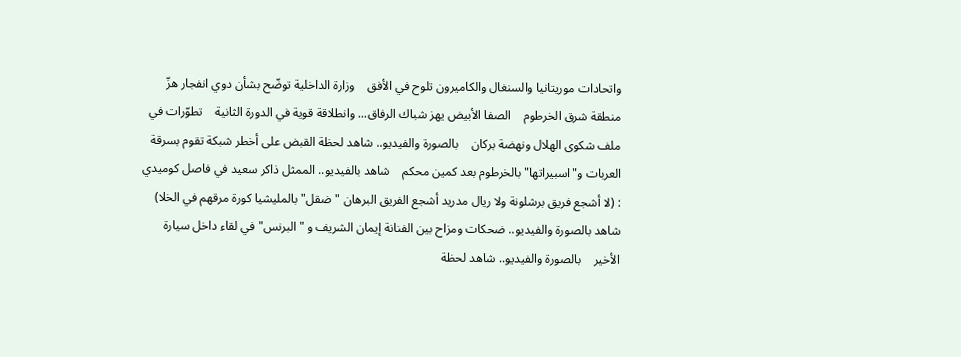واتحادات موريتانيا والسنغال والكاميرون تلوح في الأفق    وزارة الداخلية توضّح بشأن دوي انفجار هزّ منطقة شرق الخرطوم    الصفا الأبيض يهز شباك الرفاق... وانطلاقة قوية في الدورة الثانية    تطوّرات في ملف شكوى الهلال ونهضة بركان    بالصورة والفيديو.. شاهد لحظة القبض على أخطر شبكة تقوم بسرقة العربات و"اسبيراتها" بالخرطوم بعد كمين محكم    شاهد بالفيديو.. الممثل ذاكر سعيد في فاصل كوميدي : (لا أشجع فريق برشلونة ولا ريال مدريد أشجع الفريق البرهان "ضقل" بالمليشيا كورة مرقهم في الخلا)    شاهد بالصورة والفيديو.. ضحكات ومزاح بين الفنانة إيمان الشريف و "البرنس" في لقاء داخل سيارة الأخير    بالصورة والفيديو.. شاهد لحظة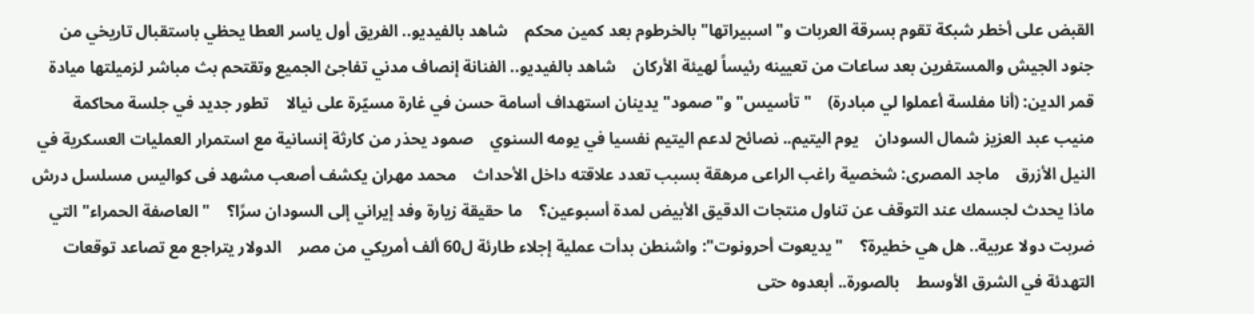القبض على أخطر شبكة تقوم بسرقة العربات و"اسبيراتها" بالخرطوم بعد كمين محكم    شاهد بالفيديو.. الفريق أول ياسر العطا يحظي باستقبال تاريخي من جنود الجيش والمستفرين بعد ساعات من تعيينه رئيساً لهيئة الأركان    شاهد بالفيديو.. الفنانة إنصاف مدني تفاجئ الجميع وتقتحم بث مباشر لزميلتها ميادة قمر الدين: (أنا مفلسة أعملوا لي مبادرة)    "تأسيس" و"صمود" يدينان استهداف أسامة حسن في غارة مسيّرة على نيالا    تطور جديد في جلسة محاكمة منيب عبد العزيز شمال السودان    يوم اليتيم.. نصائح لدعم اليتيم نفسيا في يومه السنوي    صمود يحذر من كارثة إنسانية مع استمرار العمليات العسكرية في النيل الأزرق    ماجد المصرى: شخصية راغب الراعى مرهقة بسبب تعدد علاقته داخل الأحداث    محمد مهران يكشف أصعب مشهد فى كواليس مسلسل درش    ماذا يحدث لجسمك عند التوقف عن تناول منتجات الدقيق الأبيض لمدة أسبوعين؟    ما حقيقة زيارة وفد إيراني إلى السودان سرًا؟    "العاصفة الحمراء" التي ضربت دولا عربية.. هل هي خطيرة؟    "يديعوت أحرونوت": واشنطن بدأت عملية إجلاء طارئة ل60 ألف أمريكي من مصر    الدولار يتراجع مع تصاعد توقعات التهدئة في الشرق الأوسط    بالصورة.. أبعدوه حتى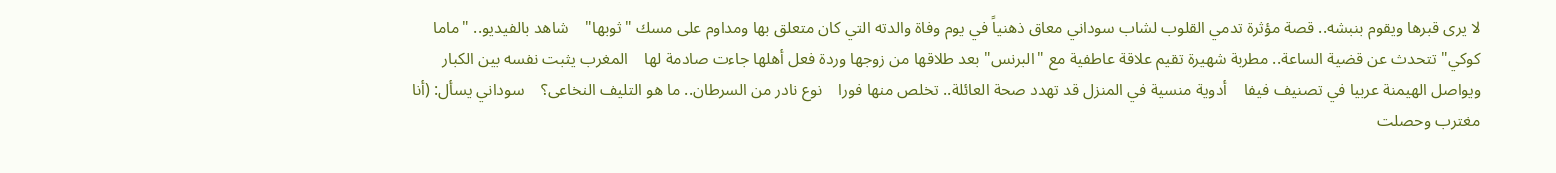لا يرى قبرها ويقوم بنبشه.. قصة مؤثرة تدمي القلوب لشاب سوداني معاق ذهنياً في يوم وفاة والدته التي كان متعلق بها ومداوم على مسك "ثوبها"    شاهد بالفيديو.. "ماما كوكي" تتحدث عن قضية الساعة.. مطربة شهيرة تقيم علاقة عاطفية مع "البرنس" بعد طلاقها من زوجها وردة فعل أهلها جاءت صادمة لها    المغرب يثبت نفسه بين الكبار ويواصل الهيمنة عربيا في تصنيف فيفا    أدوية منسية في المنزل قد تهدد صحة العائلة.. تخلص منها فورا    نوع نادر من السرطان.. ما هو التليف النخاعى؟    سوداني يسأل: (أنا مغترب وحصلت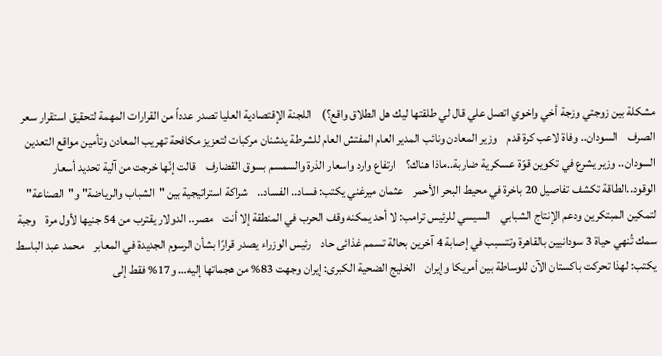مشكلة بين زوجتي وزجة أخي واخوي اتصل علي قال لي طلقتها ليك هل الطلاق واقع؟)    اللجنة الإقتصادية العليا تصدر عدداً من القرارات المهمة لتحقيق استقرار سعر الصرف    السودان.. وفاة لاعب كرة قدم    وزير المعادن ونائب المدير العام المفتش العام للشرطة يدشنان مركبات لتعزيز مكافحة تهريب المعادن وتأمين مواقع التعدين    السودان.. وزير يشرع في تكوين قوّة عسكرية ضاربة..ماذا هناك؟    ارتفاع وارد واسعار الذرة والسمسم بسوق القضارف    قالت إنّها خرجت من آلية تحديد أسعار الوقود..الطاقة تكشف تفاصيل 20 باخرة في محيط البحر الأحمر    عثمان ميرغني يكتب: فساد.. الفساد..    شراكة استراتيجية بين "الشباب والرياضة" و"الصناعة" لتمكين المبتكرين ودعم الإنتاج الشبابي    السيسي للرئيس ترامب: لا أحد يمكنه وقف الحرب في المنطقة إلا أنت    مصر.. الدولار يقترب من 54 جنيها لأول مرة    وجبة سمك تُنهي حياة 3 سودانيين بالقاهرة وتتسبب في إصابة 4 آخرين بحالة تسمم غذائى حاد    رئيس الوزراء يصدر قرارًا بشأن الرسوم الجديدة في المعابر    محمد عبد الباسط يكتب: لهذا تحركت باكستان الآن للوساطة بين أمريكا وإيران    الخليج الضحية الكبرى: إيران وجهت 83% من هجماتها إليه… و17% فقط إلى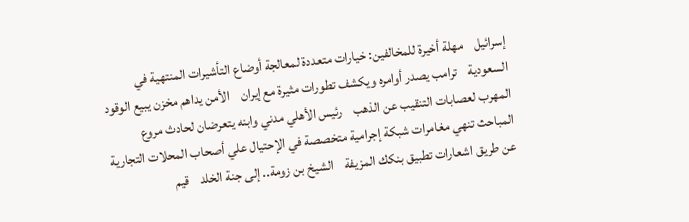إسرائيل    مهلة أخيرة للمخالفين: خيارات متعددة لمعالجة أوضاع التأشيرات المنتهية في السعودية    ترامب يصدر أوامره ويكشف تطورات مثيرة مع إيران    الأمن يداهم مخزن يبيع الوقود المهرب لعصابات التنقيب عن الذهب    رئيس الأهلي مدني وابنه يتعرضان لحادث مروع    المباحث تنهي مغامرات شبكة إجرامية متخصصة في الإحتيال علي أصحاب المحلات التجارية عن طريق اشعارات تطبيق بنكك المزيفة    الشيخ بن زومة.. إلى جنة الخلد    قيم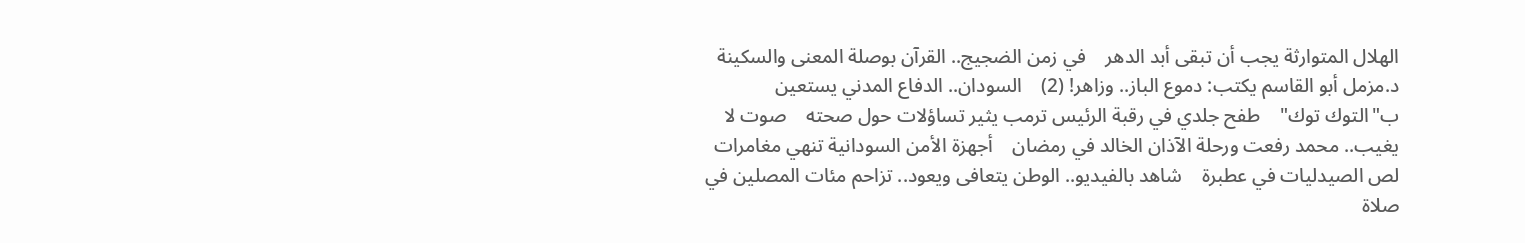الهلال المتوارثة يجب أن تبقى أبد الدهر    في زمن الضجيج.. القرآن بوصلة المعنى والسكينة    د.مزمل أبو القاسم يكتب: دموع الباز.. وزاهر! (2)    السودان.. الدفاع المدني يستعين ب"التوك توك"    طفح جلدي في رقبة الرئيس ترمب يثير تساؤلات حول صحته    صوت لا يغيب.. محمد رفعت ورحلة الآذان الخالد في رمضان    أجهزة الأمن السودانية تنهي مغامرات لص الصيدليات في عطبرة    شاهد بالفيديو.. الوطن يتعافى ويعود.. تزاحم مئات المصلين في صلاة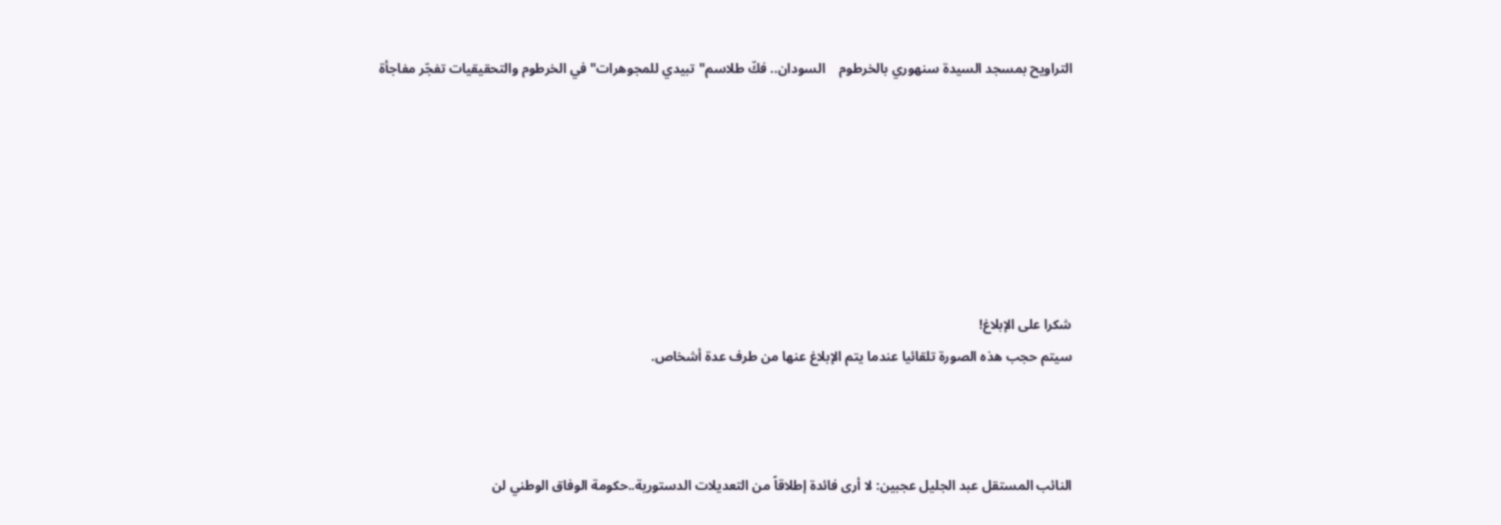التراويح بمسجد السيدة سنهوري بالخرطوم    السودان.. فكّ طلاسم"تبيدي للمجوهرات" في الخرطوم والتحقيقيات تفجّر مفاجأة







شكرا على الإبلاغ!
سيتم حجب هذه الصورة تلقائيا عندما يتم الإبلاغ عنها من طرف عدة أشخاص.



النائب المستقل عبد الجليل عجبين: لا أرى فائدة إطلاقاً من التعديلات الدستورية..حكومة الوفاق الوطني لن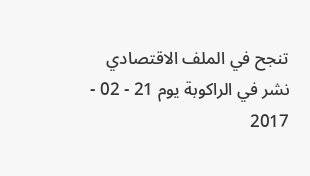تنجح في الملف الاقتصادي
نشر في الراكوبة يوم 21 - 02 - 2017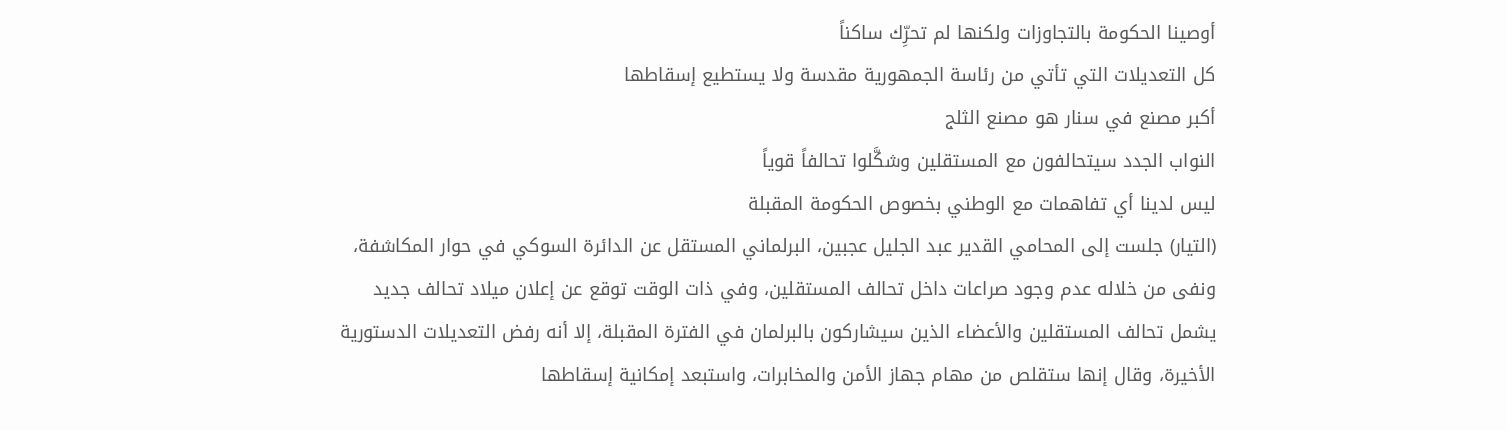أوصينا الحكومة بالتجاوزات ولكنها لم تحرِّك ساكناً
كل التعديلات التي تأتي من رئاسة الجمهورية مقدسة ولا يستطيع إسقاطها
أكبر مصنع في سنار هو مصنع الثلج
النواب الجدد سيتحالفون مع المستقلين وشكَّلوا تحالفاً قوياً
ليس لدينا أي تفاهمات مع الوطني بخصوص الحكومة المقبلة
(التيار) جلست إلى المحامي القدير عبد الجليل عجبين، البرلماني المستقل عن الدائرة السوكي في حوار المكاشفة، ونفى من خلاله عدم وجود صراعات داخل تحالف المستقلين، وفي ذات الوقت توقع عن إعلان ميلاد تحالف جديد يشمل تحالف المستقلين والأعضاء الذين سيشاركون بالبرلمان في الفترة المقبلة، إلا أنه رفض التعديلات الدستورية الأخيرة، وقال إنها ستقلص من مهام جهاز الأمن والمخابرات، واستبعد إمكانية إسقاطها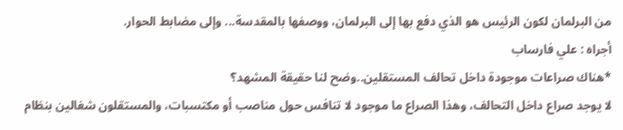من البرلمان لكون الرئيس هو الذي دفع بها إلى البرلمان، ووصفها بالمقدسة... وإلى مضابط الحوار.
أجراه : علي فارساب
*هناك صراعات موجودة داخل تحالف المستقلين..وضح لنا حقيقة المشهد؟
لا يوجد صراع داخل التحالف، وهذا الصراع ما موجود لا تنافس حول مناصب أو مكتسبات، والمستقلون شغالين بنظام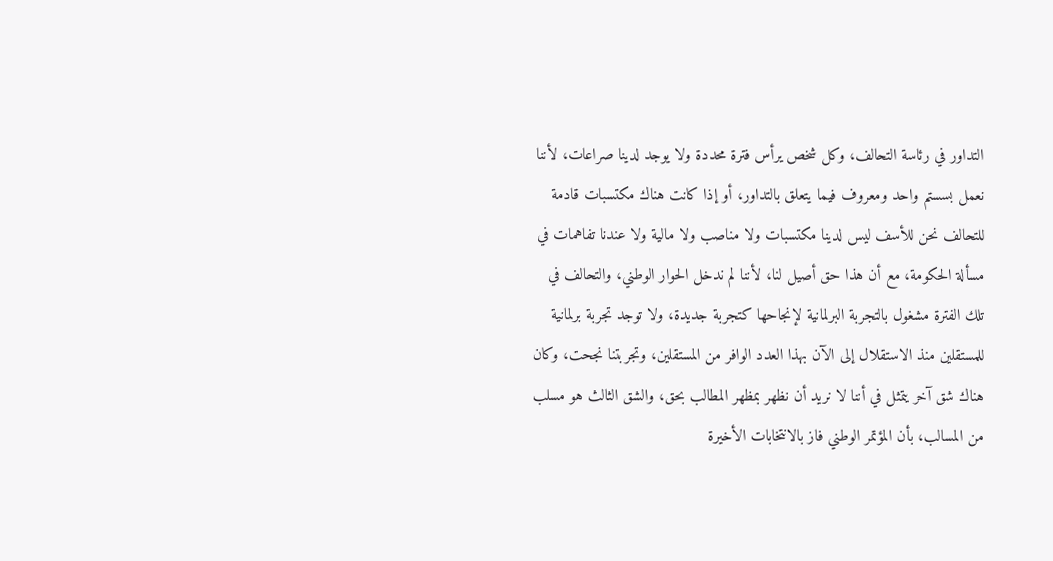التداور في رئاسة التحالف، وكل شخص يرأس فترة محددة ولا يوجد لدينا صراعات، لأننا نعمل بسستم واحد ومعروف فيما يتعلق بالتداور، أو إذا كانت هناك مكتسبات قادمة للتحالف نحن للأسف ليس لدينا مكتسبات ولا مناصب ولا مالية ولا عندنا تفاهمات في مسألة الحكومة، مع أن هذا حق أصيل لنا، لأننا لم ندخل الحوار الوطني، والتحالف في تلك الفترة مشغول بالتجربة البرلمانية لإنجاحها كتجربة جديدة، ولا توجد تجربة برلمانية للمستقلين منذ الاستقلال إلى الآن بهذا العدد الوافر من المستقلين، وتجربتنا نجحت، وكان هناك شق آخر يتمثل في أننا لا نريد أن نظهر بمظهر المطالب بحق، والشق الثالث هو مسلب من المسالب، بأن المؤتمر الوطني فاز بالانتخابات الأخيرة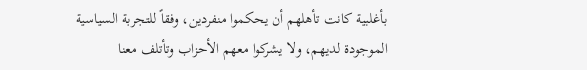بأغلبية كانت تأهلهم أن يحكموا منفردين، وفقاً للتجربة السياسية الموجودة لديهم، ولا يشركوا معهم الأحزاب وتأتلف معنا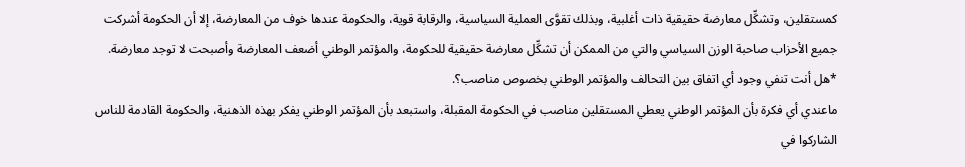كمستقلين، وتشكِّل معارضة حقيقية ذات أغلبية، وبذلك تقوَّى العملية السياسية، والرقابة قوية، والحكومة عندها خوف من المعارضة، إلا أن الحكومة أشركت جميع الأحزاب صاحبة الوزن السياسي والتي من الممكن أن تشكِّل معارضة حقيقية للحكومة، والمؤتمر الوطني أضعف المعارضة وأصبحت لا توجد معارضة.
*هل أنت تنفي وجود أي اتفاق بين التحالف والمؤتمر الوطني بخصوص مناصب؟.
ماعندي أي فكرة بأن المؤتمر الوطني يعطي المستقلين مناصب في الحكومة المقبلة، واستبعد بأن المؤتمر الوطني يفكر بهذه الذهنية، والحكومة القادمة للناس الشاركوا في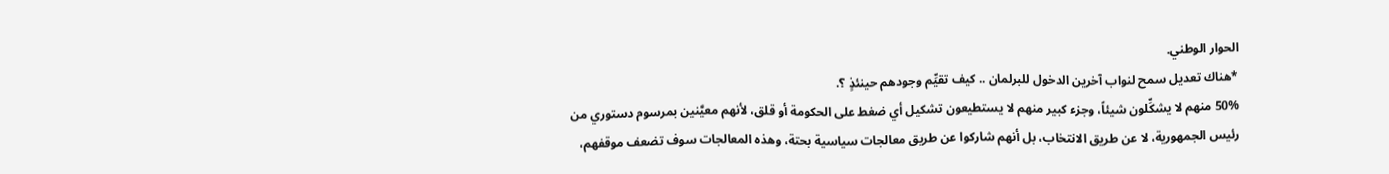الحوار الوطني.
*هناك تعديل سمح لنواب آخرين الدخول للبرلمان .. كيف تقيِّم وجودهم حينئذٍ ؟.
50% منهم لا يشكِّلون شيئاً، وجزء كبير منهم لا يستطيعون تشكيل أي ضغط على الحكومة أو قلق، لأنهم معيَّنين بمرسوم دستوري من رئيس الجمهورية، لا عن طريق الانتخاب، بل أنهم شاركوا عن طريق معالجات سياسية بحتة، وهذه المعالجات سوف تضعف موقفهم،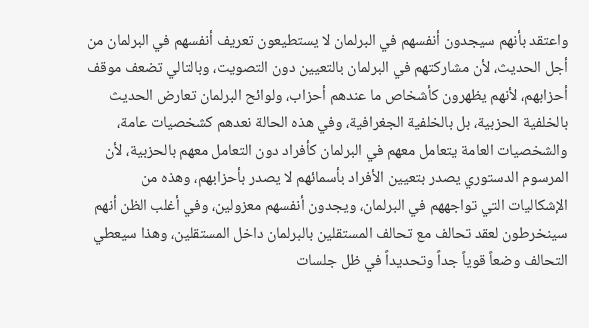واعتقد بأنهم سيجدون أنفسهم في البرلمان لا يستطيعون تعريف أنفسهم في البرلمان من أجل الحديث، لأن مشاركتهم في البرلمان بالتعيين دون التصويت، وبالتالي تضعف موقف أحزابهم، لأنهم يظهرون كأشخاص ما عندهم أحزاب، ولوائح البرلمان تعارض الحديث بالخلفية الحزبية، بل بالخلفية الجغرافية، وفي هذه الحالة نعدهم كشخصيات عامة، والشخصيات العامة يتعامل معهم في البرلمان كأفراد دون التعامل معهم بالحزبية، لأن المرسوم الدستوري يصدر بتعيين الأفراد بأسمائهم لا يصدر بأحزابهم، وهذه من الإشكاليات التي تواجههم في البرلمان، ويجدون أنفسهم معزولين، وفي أغلب الظن أنهم سينخرطون لعقد تحالف مع تحالف المستقلين بالبرلمان داخل المستقلين، وهذا سيعطي التحالف وضعاً قوياً جداً وتحديداً في ظل جلسات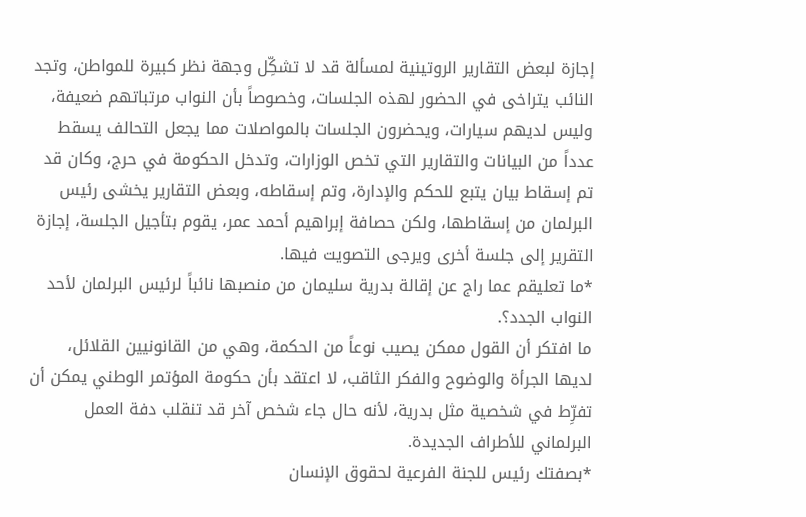إجازة لبعض التقارير الروتينية لمسألة قد لا تشكِّل وجهة نظر كبيرة للمواطن، وتجد النائب يتراخى في الحضور لهذه الجلسات، وخصوصاً بأن النواب مرتباتهم ضعيفة، وليس لديهم سيارات، ويحضرون الجلسات بالمواصلات مما يجعل التحالف يسقط عدداً من البيانات والتقارير التي تخص الوزارات، وتدخل الحكومة في حرج، وكان قد تم إسقاط بيان يتبع للحكم والإدارة، وتم إسقاطه، وبعض التقارير يخشى رئيس البرلمان من إسقاطها، ولكن حصافة إبراهيم أحمد عمر، يقوم بتأجيل الجلسة، إجازة التقرير إلى جلسة أخرى ويرجى التصويت فيها.
*ما تعليقم عما راج عن إقالة بدرية سليمان من منصبها نائباً لرئيس البرلمان لأحد النواب الجدد؟.
ما افتكر أن القول ممكن يصيب نوعاً من الحكمة، وهي من القانونيين القلائل، لديها الجرأة والوضوح والفكر الثاقب، لا اعتقد بأن حكومة المؤتمر الوطني يمكن أن تفرِّط في شخصية مثل بدرية، لأنه حال جاء شخص آخر قد تنقلب دفة العمل البرلماني للأطراف الجديدة.
*بصفتك رئيس للجنة الفرعية لحقوق الإنسان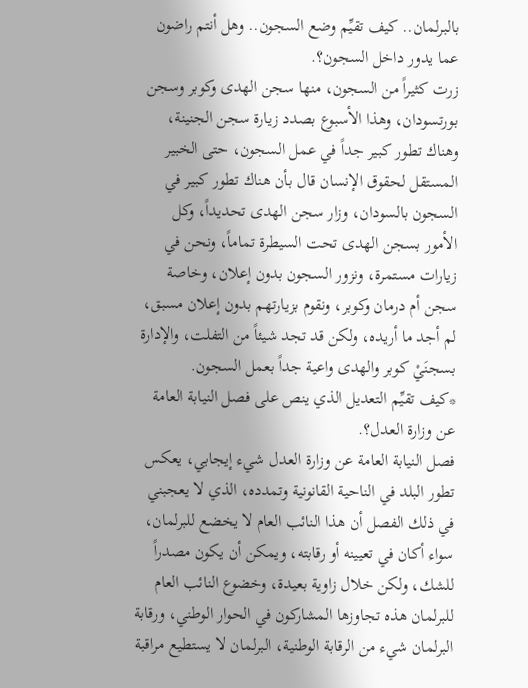بالبرلمان.. كيف تقيِّم وضع السجون.. وهل أنتم راضون عما يدور داخل السجون؟.
زرت كثيراً من السجون، منها سجن الهدى وكوبر وسجن بورتسودان، وهذا الأسبوع بصدد زيارة سجن الجنينة، وهناك تطور كبير جداً في عمل السجون، حتى الخبير المستقل لحقوق الإنسان قال بأن هناك تطور كبير في السجون بالسودان، وزار سجن الهدى تحديداً، وكل الأمور بسجن الهدى تحت السيطرة تماماً، ونحن في زيارات مستمرة، ونزور السجون بدون إعلان، وخاصة سجن أم درمان وكوبر، ونقوم بزيارتهم بدون إعلان مسبق، لم أجد ما أريده، ولكن قد تجد شيئاً من التفلت، والإدارة بسجنَيْ كوبر والهدى واعية جداً بعمل السجون.
*كيف تقيِّم التعديل الذي ينص على فصل النيابة العامة عن وزارة العدل؟.
فصل النيابة العامة عن وزارة العدل شيء إيجابي، يعكس تطور البلد في الناحية القانونية وتمدده، الذي لا يعجبني في ذلك الفصل أن هذا النائب العام لا يخضع للبرلمان، سواء أكان في تعيينه أو رقابته، ويمكن أن يكون مصدراً للشك، ولكن خلال زاوية بعيدة، وخضوع النائب العام للبرلمان هذه تجاوزها المشاركون في الحوار الوطني، ورقابة البرلمان شيء من الرقابة الوطنية، البرلمان لا يستطيع مراقبة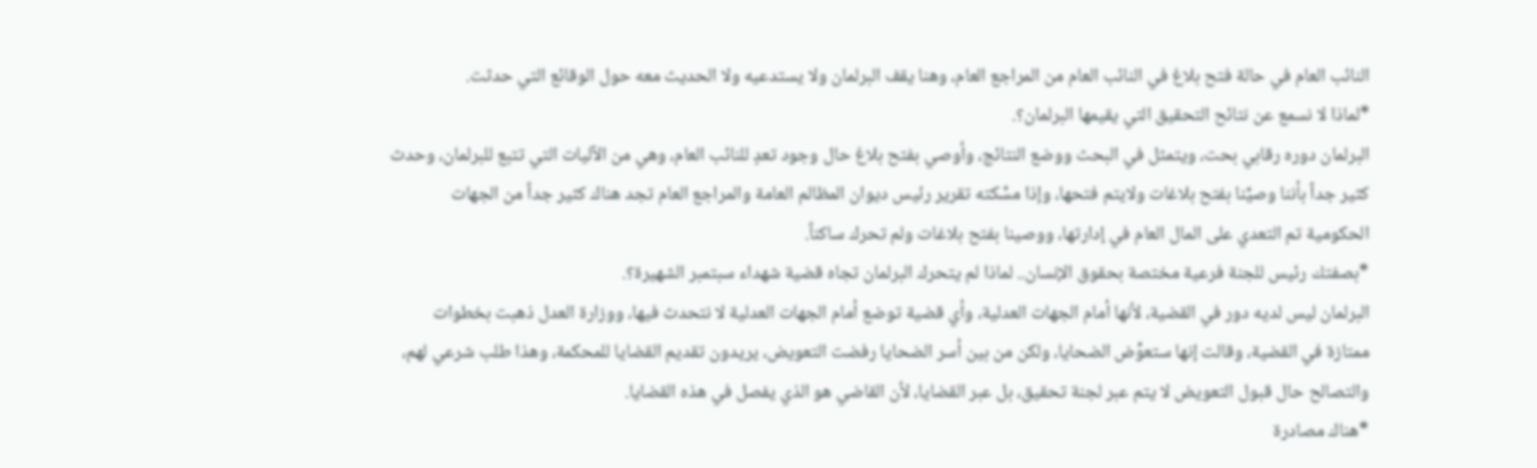النائب العام في حالة فتح بلاغ في النائب العام من المراجع العام، وهنا يقف البرلمان ولا يستدعيه ولا الحديث معه حول الوقائع التي حدثت.
*لماذا لا نسمع عن نتائح التحقيق التي يقيمها البرلمان؟.
البرلمان دوره رقابي بحت، ويتمثل في البحث ووضع النتائج، وأوصي بفتح بلاغ حال وجود تعدٍ للنائب العام، وهي من الآليات التي تتبع للبرلمان، وحدث كثير جداً بأننا وصيِّنا بفتح بلاغات ولايتم فتحها، وإذا مسَّكته تقرير رئيس ديوان المظالم العامة والمراجع العام تجد هناك كثير جداً من الجهات الحكومية تم التعدي على المال العام في إدارتها، ووصينا بفتح بلاغات ولم تحرك ساكناً.
*بصفتك رئيس للجنة فرعية مختصة بحقوق الإنسان.. لماذا لم يتحرك البرلمان تجاه قضية شهداء سبتمبر الشهيرة؟.
البرلمان ليس لديه دور في القضية، لأنها أمام الجهات العدلية، وأي قضية توضع أمام الجهات العدلية لا نتحدث فيها، ووزارة العدل ذهبت بخطوات ممتازة في القضية، وقالت إنها ستعوِّض الضحايا، ولكن من بين أسر الضحايا رفضت التعويض، يريدون تقديم القضايا للمحكمة، وهذا طلب شرعي لهم، والتصالح حال قبول التعويض لا يتم عبر لجنة تحقيق، بل عبر القضايا، لأن القاضي هو الذي يفصل في هذه القضايا.
*هناك مصادرة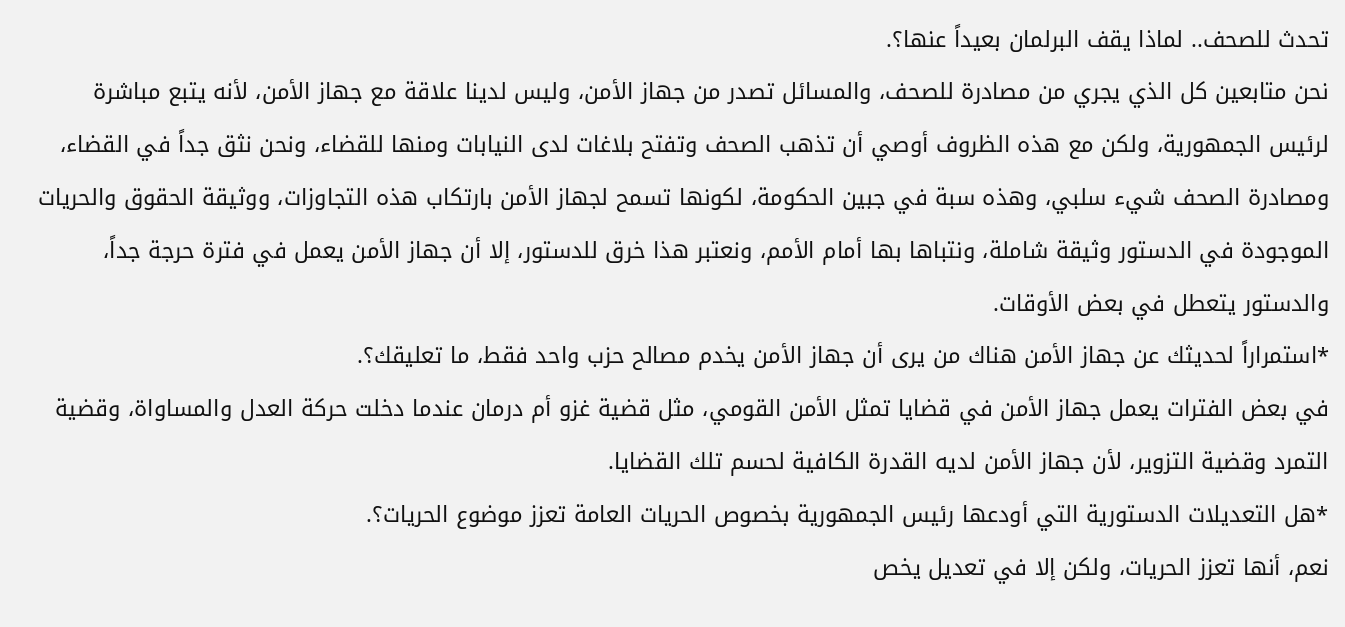تحدث للصحف.. لماذا يقف البرلمان بعيداً عنها؟.
نحن متابعين كل الذي يجري من مصادرة للصحف، والمسائل تصدر من جهاز الأمن، وليس لدينا علاقة مع جهاز الأمن، لأنه يتبع مباشرة لرئيس الجمهورية، ولكن مع هذه الظروف أوصي أن تذهب الصحف وتفتح بلاغات لدى النيابات ومنها للقضاء، ونحن نثق جداً في القضاء، ومصادرة الصحف شيء سلبي، وهذه سبة في جبين الحكومة، لكونها تسمح لجهاز الأمن بارتكاب هذه التجاوزات، ووثيقة الحقوق والحريات الموجودة في الدستور وثيقة شاملة، ونتباها بها أمام الأمم، ونعتبر هذا خرق للدستور، إلا أن جهاز الأمن يعمل في فترة حرجة جداً، والدستور يتعطل في بعض الأوقات.
*استمراراً لحديثك عن جهاز الأمن هناك من يرى أن جهاز الأمن يخدم مصالح حزب واحد فقط، ما تعليقك؟.
في بعض الفترات يعمل جهاز الأمن في قضايا تمثل الأمن القومي، مثل قضية غزو أم درمان عندما دخلت حركة العدل والمساواة، وقضية التمرد وقضية التزوير، لأن جهاز الأمن لديه القدرة الكافية لحسم تلك القضايا.
*هل التعديلات الدستورية التي أودعها رئيس الجمهورية بخصوص الحريات العامة تعزز موضوع الحريات؟.
نعم، أنها تعزز الحريات، ولكن إلا في تعديل يخص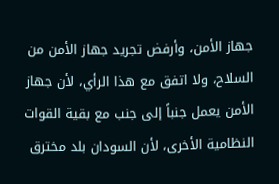جهاز الأمن، وأرفض تجريد جهاز الأمن من السلاح، ولا اتفق مع هذا الرأي، لأن جهاز الأمن يعمل جنباً إلى جنب مع بقية القوات النظامية الأخرى، لأن السودان بلد مخترق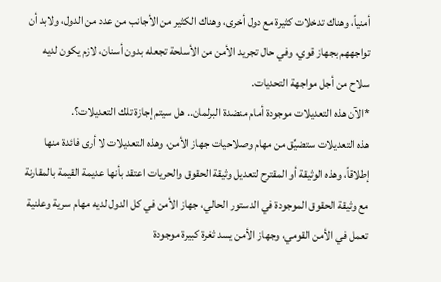أمنياً، وهناك تدخلات كثيرة مع دول أخرى، وهناك الكثير من الأجانب من عدد من الدول، ولابد أن تواجههم بجهاز قوي، وفي حال تجريد الأمن من الأسلحة تجعله بدون أسنان، لازم يكون لديه سلاح من أجل مواجهة التحديات.
*الآن هذه التعديلات موجودة أمام منضدة البرلمان.. هل سيتم إجازة تلك التعديلات؟.
هذه التعديلات ستضيِّق من مهام وصلاحيات جهاز الأمن، وهذه التعديلات لا أرى فائدة منها إطلاقاً، وهذه الوثيقة أو المقترح لتعديل وثيقة الحقوق والحريات اعتقد بأنها عديمة القيمة بالمقارنة مع وثيقة الحقوق الموجودة في الدستور الحالي، جهاز الأمن في كل الدول لديه مهام سرية وعلنية تعمل في الأمن القومي، وجهاز الأمن يسد ثغرة كبيرة موجودة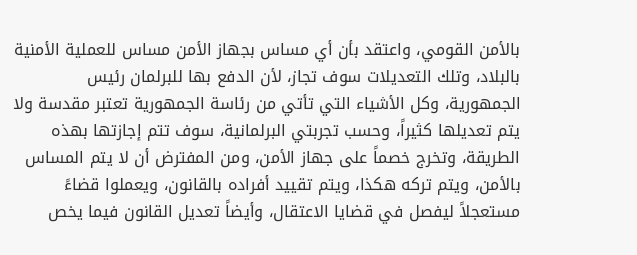بالأمن القومي، واعتقد بأن أي مساس بجهاز الأمن مساس للعملية الأمنية بالبلاد، وتلك التعديلات سوف تجاز، لأن الدفع بها للبرلمان رئيس الجمهورية، وكل الأشياء التي تأتي من رئاسة الجمهورية تعتبر مقدسة ولا يتم تعديلها كثيراً، وحسب تجربتي البرلمانية، سوف تتم إجازتها بهذه الطريقة، وتخرج خصماً على جهاز الأمن، ومن المفترض أن لا يتم المساس بالأمن، ويتم تركه هكذا، ويتم تقييد أفراده بالقانون، ويعملوا قضاءً مستعجلاً ليفصل في قضايا الاعتقال، وأيضاً تعديل القانون فيما يخص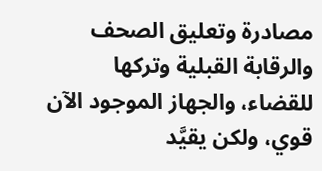مصادرة وتعليق الصحف والرقابة القبلية وتركها للقضاء، والجهاز الموجود الآن قوي، ولكن يقيَّد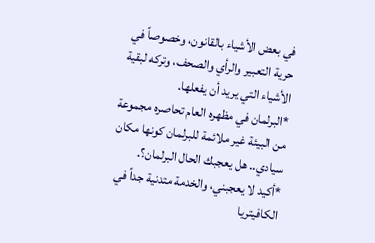في بعض الأشياء بالقانون، وخصوصاً في حرية التعبير والرأي والصحف، وتركه لبقية الأشياء التي يريد أن يفعلها.
*البرلمان في مظهره العام تحاصره مجموعة من البيئة غير ملائمة للبرلمان كونها مكان سيادي.. هل يعجبك الحال البرلمان؟.
*أكيد لا يعجبني، والخدمة متدنية جداً في الكافيتريا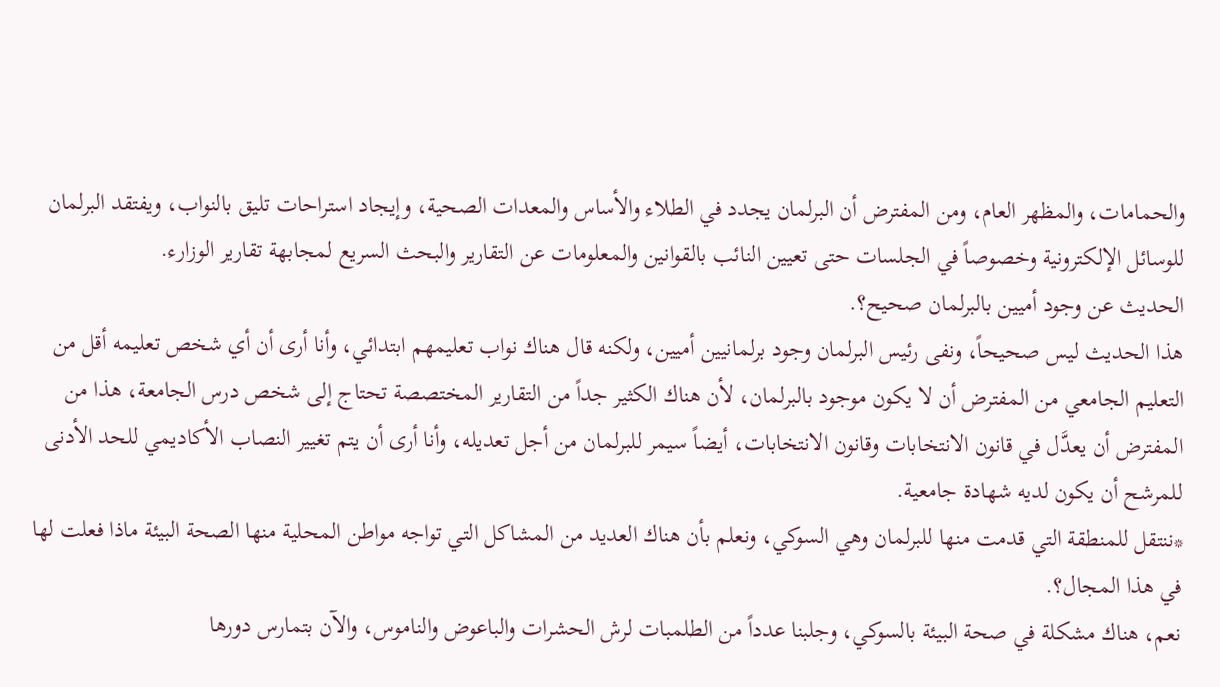والحمامات، والمظهر العام، ومن المفترض أن البرلمان يجدد في الطلاء والأساس والمعدات الصحية، وإيجاد استراحات تليق بالنواب، ويفتقد البرلمان للوسائل الإلكترونية وخصوصاً في الجلسات حتى تعيين النائب بالقوانين والمعلومات عن التقارير والبحث السريع لمجابهة تقارير الوزارء.
الحديث عن وجود أميين بالبرلمان صحيح؟.
هذا الحديث ليس صحيحاً، ونفى رئيس البرلمان وجود برلمانيين أميين، ولكنه قال هناك نواب تعليمهم ابتدائي، وأنا أرى أن أي شخص تعليمه أقل من التعليم الجامعي من المفترض أن لا يكون موجود بالبرلمان، لأن هناك الكثير جداً من التقارير المختصصة تحتاج إلى شخص درس الجامعة، هذا من المفترض أن يعدَّل في قانون الانتخابات وقانون الانتخابات، أيضاً سيمر للبرلمان من أجل تعديله، وأنا أرى أن يتم تغيير النصاب الأكاديمي للحد الأدنى للمرشح أن يكون لديه شهادة جامعية.
*ننتقل للمنطقة التي قدمت منها للبرلمان وهي السوكي، ونعلم بأن هناك العديد من المشاكل التي تواجه مواطن المحلية منها الصحة البيئة ماذا فعلت لها في هذا المجال؟.
نعم، هناك مشكلة في صحة البيئة بالسوكي، وجلبنا عدداً من الطلمبات لرش الحشرات والباعوض والناموس، والآن بتمارس دورها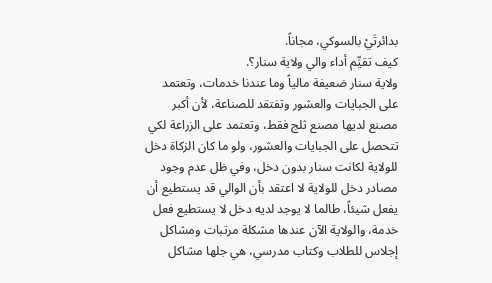بدائرتَيْ بالسوكي، مجاناً.
كيف تقيِّم أداء والي ولاية سنار؟.
ولاية سنار ضعيفة مالياً وما عندنا خدمات، وتعتمد على الجبايات والعشور وتفتقد للصناعة، لأن أكبر مصنع لديها مصنع ثلج فقط، وتعتمد على الزراعة لكي تتحصل على الجبايات والعشور، ولو ما كان الزكاة دخل للولاية لكانت سنار بدون دخل، وفي ظل عدم وجود مصادر دخل للولاية لا اعتقد بأن الوالي قد يستطيع أن يفعل شيئاً، طالما لا يوجد لديه دخل لا يستطيع فعل خدمة، والولاية الآن عندها مشكلة مرتبات ومشاكل إجلاس للطلاب وكتاب مدرسي، هي جلها مشاكل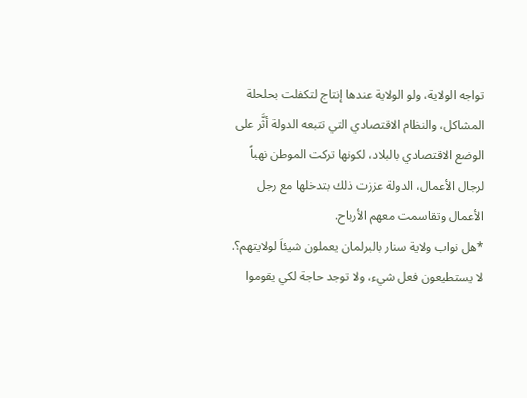تواجه الولاية، ولو الولاية عندها إنتاج لتكفلت بحلحلة المشاكل، والنظام الاقتصادي التي تتبعه الدولة أثَّر على الوضع الاقتصادي بالبلاد، لكونها تركت الموطن نهباً لرجال الأعمال، الدولة عززت ذلك بتدخلها مع رجل الأعمال وتقاسمت معهم الأرباح.
*هل نواب ولاية سنار بالبرلمان يعملون شيئاَ لولايتهم؟.
لا يستطيعون فعل شيء، ولا توجد حاجة لكي يقوموا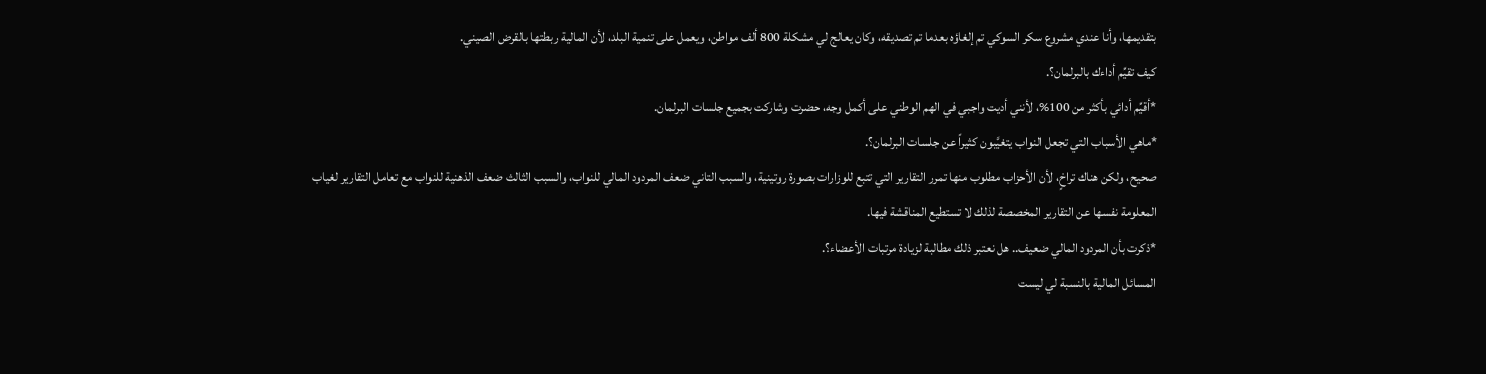بتقديمها، وأنا عندي مشروع سكر السوكي تم إلغاؤه بعدما تم تصديقه، وكان يعالج لي مشكلة 800 ألف مواطن، ويعمل على تنمية البلد، لأن المالية ربطتها بالقرض الصيني.
كيف تقيِّم أداءك بالبرلمان؟.
*أقيِّم أدائي بأكثر من 100%، لأنني أديت واجبي في الهم الوطني على أكمل وجه، حضرت وشاركت بجميع جلسات البرلمان.
*ماهي الأسباب التي تجعل النواب يتغيَّبون كثيراً عن جلسات البرلمان؟.
صحيح، ولكن هناك تراخٍ، لأن الأحزاب مطلوب منها تمرر التقارير التي تتبع للوزارات بصورة روتينية، والسبب التاني ضعف المردود المالي للنواب، والسبب الثالث ضعف الذهنية للنواب مع تعامل التقارير لغياب المعلومة نفسها عن التقارير المخصصة لذلك لا تستطيع المناقشة فيها.
*ذكرت بأن المردود المالي ضعيف.. هل نعتبر ذلك مطالبة لزيادة مرتبات الأعضاء؟.
المسائل المالية بالنسبة لي ليست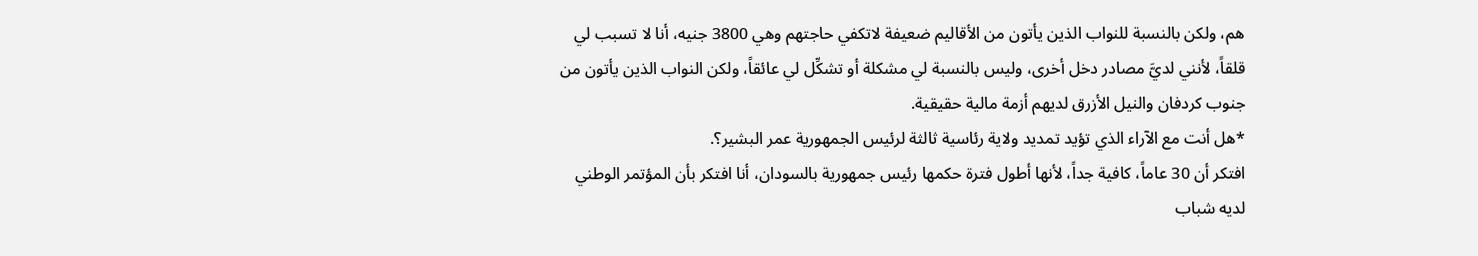هم، ولكن بالنسبة للنواب الذين يأتون من الأقاليم ضعيفة لاتكفي حاجتهم وهي 3800 جنيه، أنا لا تسبب لي قلقاً، لأنني لديَّ مصادر دخل أخرى، وليس بالنسبة لي مشكلة أو تشكِّل لي عائقاً، ولكن النواب الذين يأتون من جنوب كردفان والنيل الأزرق لديهم أزمة مالية حقيقية.
*هل أنت مع الآراء الذي تؤيد تمديد ولاية رئاسية ثالثة لرئيس الجمهورية عمر البشير؟.
افتكر أن 30 عاماً، كافية جداً، لأنها أطول فترة حكمها رئيس جمهورية بالسودان، أنا افتكر بأن المؤتمر الوطني لديه شباب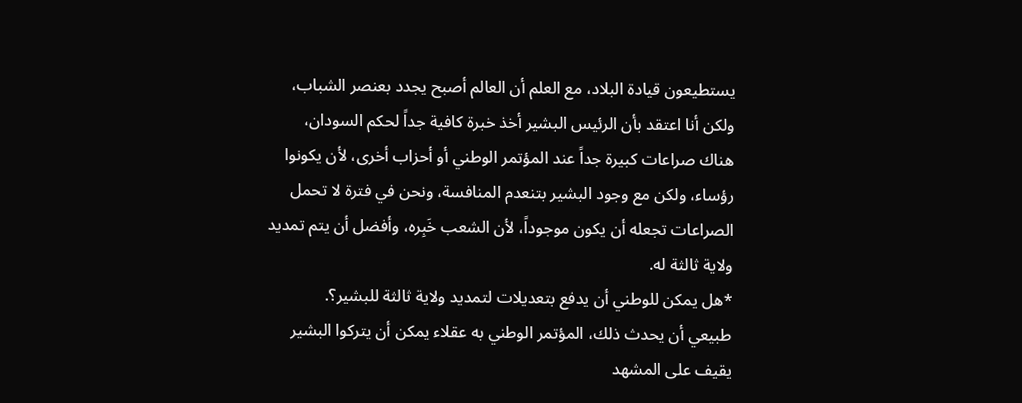يستطيعون قيادة البلاد، مع العلم أن العالم أصبح يجدد بعنصر الشباب، ولكن أنا اعتقد بأن الرئيس البشير أخذ خبرة كافية جداً لحكم السودان، هناك صراعات كبيرة جداً عند المؤتمر الوطني أو أحزاب أخرى، لأن يكونوا رؤساء، ولكن مع وجود البشير بتنعدم المنافسة، ونحن في فترة لا تحمل الصراعات تجعله أن يكون موجوداً، لأن الشعب خَبِره، وأفضل أن يتم تمديد ولاية ثالثة له.
*هل يمكن للوطني أن يدفع بتعديلات لتمديد ولاية ثالثة للبشير؟.
طبيعي أن يحدث ذلك، المؤتمر الوطني به عقلاء يمكن أن يتركوا البشير يقيف على المشهد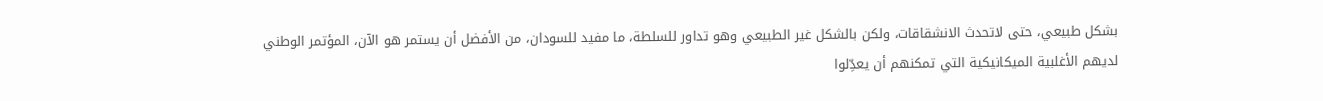بشكل طبيعي، حتى لاتحدث الانشقاقات، ولكن بالشكل غير الطبيعي وهو تداور للسلطة، ما مفيد للسودان، من الأفضل أن يستمر هو الآن، المؤتمر الوطني لديهم الأغلبية الميكانيكية التي تمكنهم أن يعدِّلوا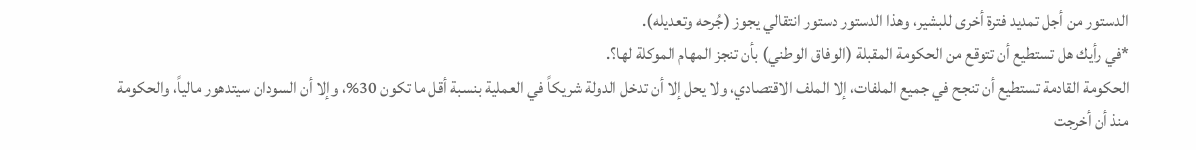الدستور من أجل تمديد فترة أخرى للبشير، وهذا الدستور دستور انتقالي يجوز (جُرحه وتعديله).
*في رأيك هل تستطيع أن تتوقع من الحكومة المقبلة (الوفاق الوطني) بأن تنجز المهام الموكلة لها؟.
الحكومة القادمة تستطيع أن تنجح في جميع الملفات، إلا الملف الاقتصادي، ولا يحل إلا أن تدخل الدولة شريكاً في العملية بنسبة أقل ما تكون 30%، وإلا أن السودان سيتدهور مالياً، والحكومة منذ أن أخرجت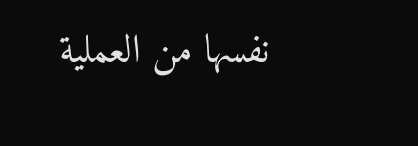نفسها من العملية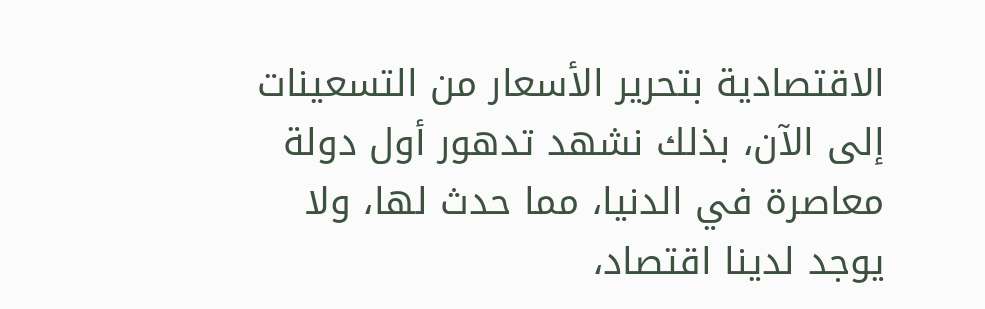الاقتصادية بتحرير الأسعار من التسعينات إلى الآن، بذلك نشهد تدهور أول دولة معاصرة في الدنيا، مما حدث لها، ولا يوجد لدينا اقتصاد،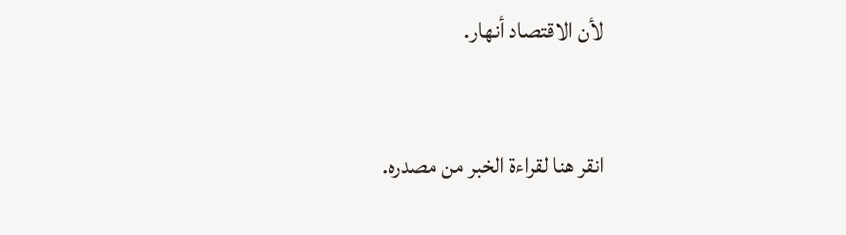لأن الاقتصاد أنهار.


انقر هنا لقراءة الخبر من مصدره.